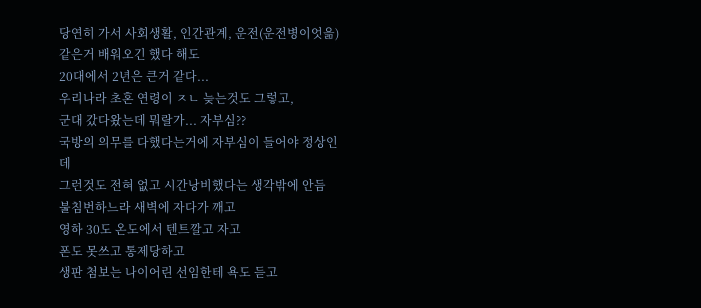당연히 가서 사회생활, 인간관계, 운전(운전병이엇읆)
같은거 배워오긴 했다 해도
20대에서 2년은 큰거 같다...
우리나라 초혼 연령이 ㅈㄴ 늦는것도 그렇고,
군대 갔다왔는데 뭐랄가... 자부심??
국방의 의무를 다했다는거에 자부심이 들어야 정상인데
그런것도 전혀 없고 시간낭비했다는 생각밖에 안듬
불침번하느라 새벽에 자다가 깨고
영하 30도 온도에서 텐트깔고 자고
폰도 못쓰고 통제당하고
생판 첨보는 나이어린 선임한테 욕도 듣고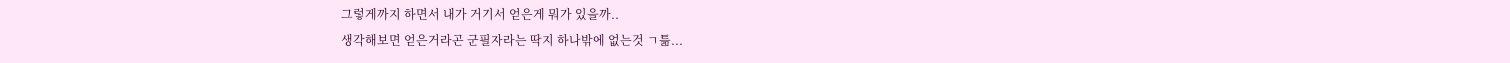그렇게까지 하면서 내가 거기서 얻은게 뭐가 있을까..
생각해보면 얻은거라곤 군필자라는 딱지 하나밖에 없는것 ㄱ틂...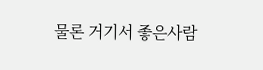물론 거기서 좋은사람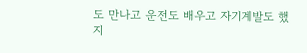도 만나고 운전도 배우고 자기계발도 했지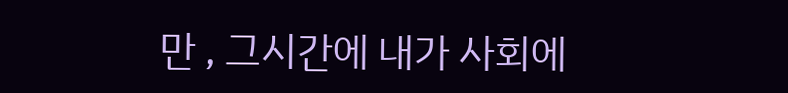만 , 그시간에 내가 사회에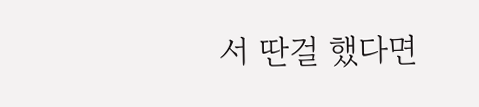서 딴걸 했다면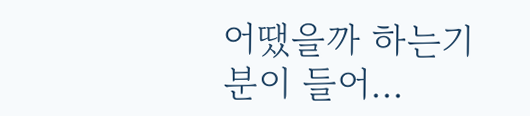어땠을까 하는기분이 들어...